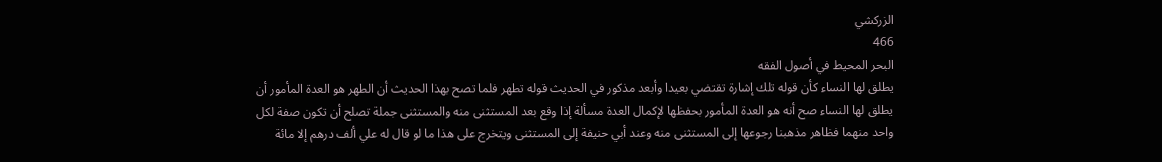الزركشي
466
البحر المحيط في أصول الفقه
يطلق لها النساء كأن قوله تلك إشارة تقتضي بعيدا وأبعد مذكور في الحديث قوله تطهر فلما تصح بهذا الحديث أن الطهر هو العدة المأمور أن يطلق لها النساء صح أنه هو العدة المأمور بحفظها لإكمال العدة مسألة إذا وقع بعد المستثنى منه والمستثنى جملة تصلح أن تكون صفة لكل واحد منهما فظاهر مذهبنا رجوعها إلى المستثنى منه وعند أبي حنيفة إلى المستثنى ويتخرج على هذا ما لو قال له علي ألف درهم إلا مائة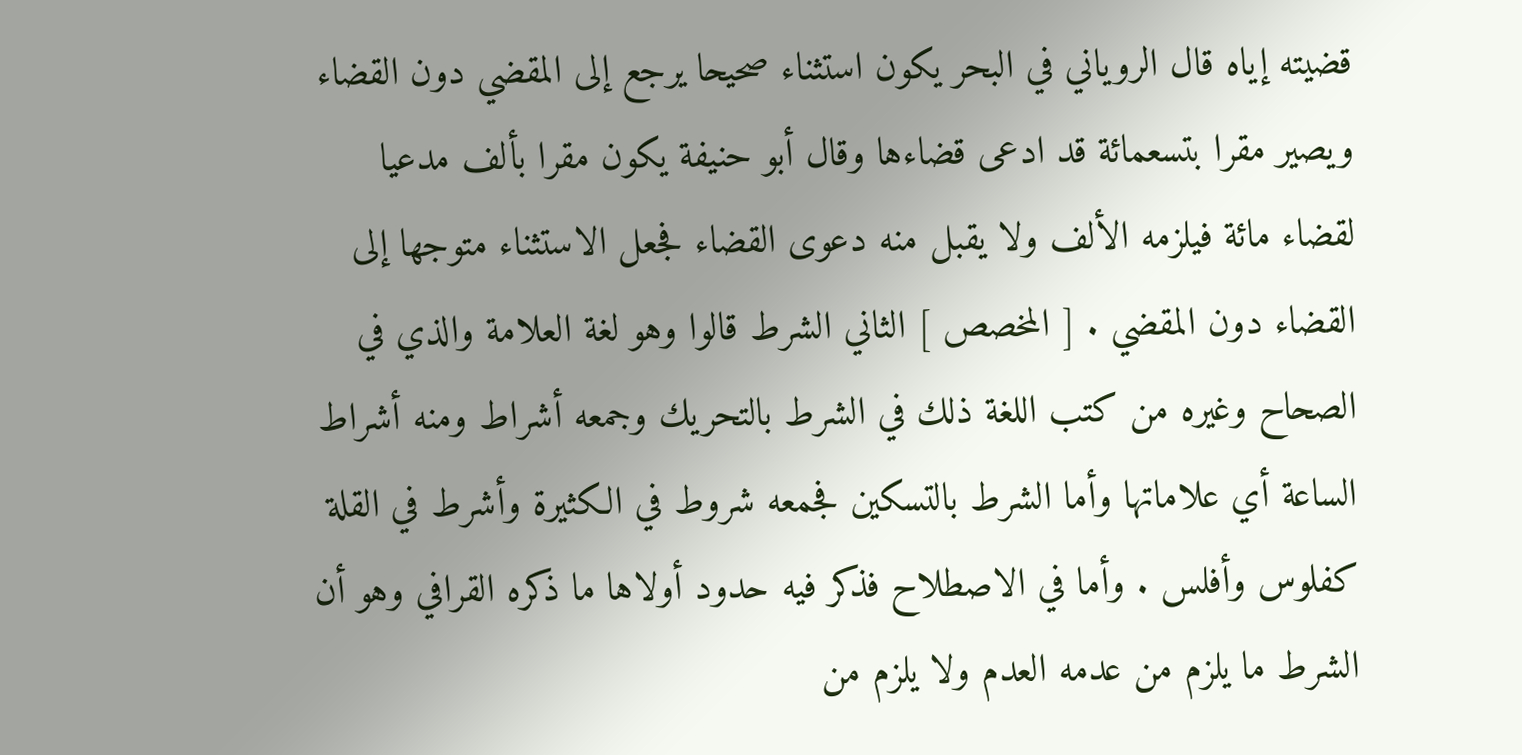قضيته إياه قال الروياني في البحر يكون استثناء صحيحا يرجع إلى المقضي دون القضاء ويصير مقرا بتسعمائة قد ادعى قضاءها وقال أبو حنيفة يكون مقرا بألف مدعيا لقضاء مائة فيلزمه الألف ولا يقبل منه دعوى القضاء فجعل الاستثناء متوجها إلى القضاء دون المقضي . [ المخصص ] الثاني الشرط قالوا وهو لغة العلامة والذي في الصحاح وغيره من كتب اللغة ذلك في الشرط بالتحريك وجمعه أشراط ومنه أشراط الساعة أي علاماتها وأما الشرط بالتسكين فجمعه شروط في الكثيرة وأشرط في القلة كفلوس وأفلس . وأما في الاصطلاح فذكر فيه حدود أولاها ما ذكره القرافي وهو أن الشرط ما يلزم من عدمه العدم ولا يلزم من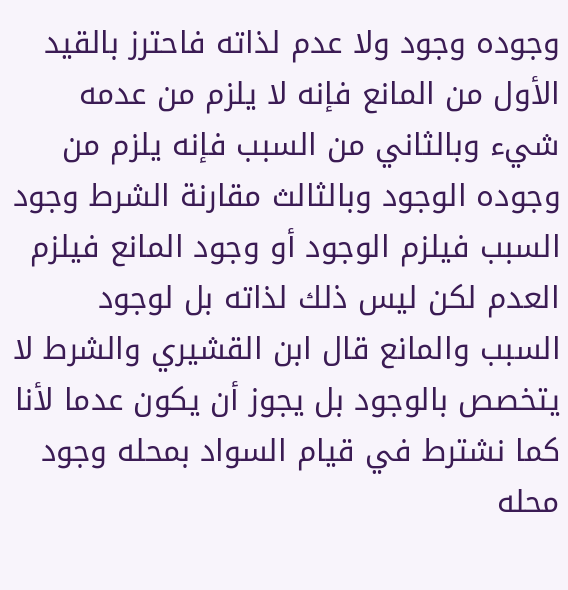وجوده وجود ولا عدم لذاته فاحترز بالقيد الأول من المانع فإنه لا يلزم من عدمه شيء وبالثاني من السبب فإنه يلزم من وجوده الوجود وبالثالث مقارنة الشرط وجود السبب فيلزم الوجود أو وجود المانع فيلزم العدم لكن ليس ذلك لذاته بل لوجود السبب والمانع قال ابن القشيري والشرط لا يتخصص بالوجود بل يجوز أن يكون عدما لأنا كما نشترط في قيام السواد بمحله وجود محله